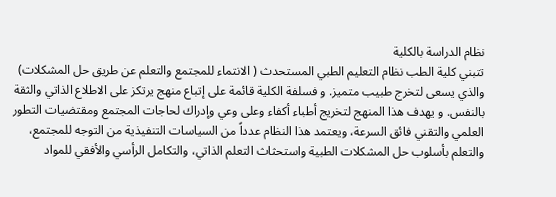نظام الدراسة بالكلية
تتبني كلية الطب نظام التعليم الطبي المستحدث ( الانتماء للمجتمع والتعلم عن طريق حل المشكلات) والذي يسعى لتخرج طبيب متميز. و فسلفة الكلية قائمة على إتباع منهج يرتكز على الاطلاع الذاتي والثقة بالنفس. و يهدف هذا المنهج لتخريج أطباء أكفاء وعلى وعي وإدراك لحاجات المجتمع ومقتضيات التطور العلمي والتقني فائق السرعة، ويعتمد هذا النظام عدداً من السياسات التنفيذية من التوجه للمجتمع، والتعلم بأسلوب حل المشكلات الطبية واستحثاث التعلم الذاتي، والتكامل الرأسي والأفقي للمواد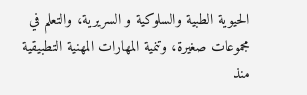الحيوية الطبية والسلوكية و السريرية، والتعلم في مجموعات صغيرة، وتنمية المهارات المهنية التطبيقية منذ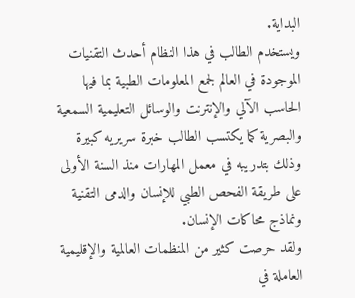البداية.
ويستخدم الطالب في هذا النظام أحدث التقنيات الموجودة في العالم لجمع المعلومات الطبية بما فيها الحاسب الآلي والإنترنت والوسائل التعليمية السمعية والبصرية كما يكتسب الطالب خبرة سريريه كبيرة وذلك بتدريبه في معمل المهارات منذ السنة الأولى على طريقة الفحص الطبي للإنسان والدمى التقنية ونماذج محاكات الإنسان.
ولقد حرصت كثير من المنظمات العالمية والإقليمية العاملة في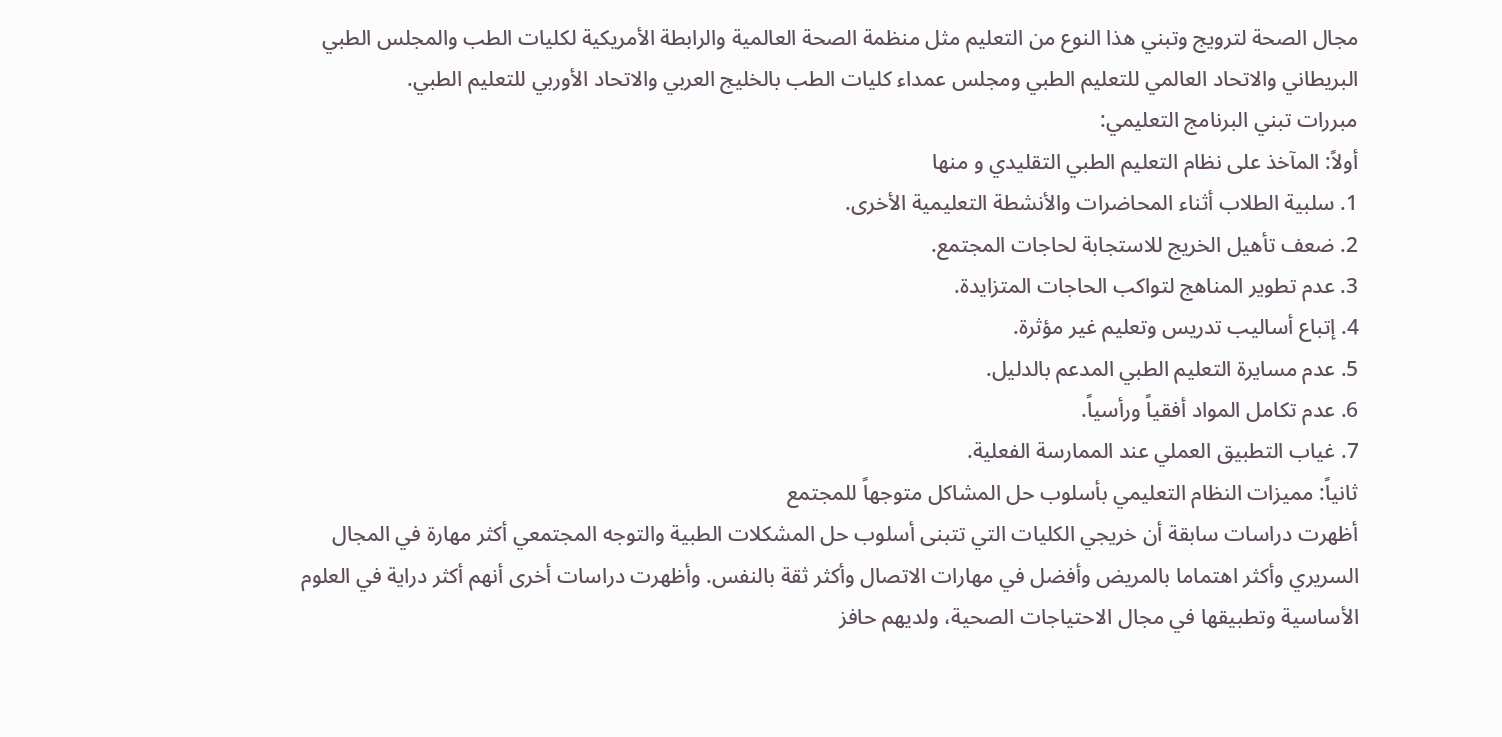مجال الصحة لترويج وتبني هذا النوع من التعليم مثل منظمة الصحة العالمية والرابطة الأمريكية لكليات الطب والمجلس الطبي البريطاني والاتحاد العالمي للتعليم الطبي ومجلس عمداء كليات الطب بالخليج العربي والاتحاد الأوربي للتعليم الطبي.
مبررات تبني البرنامج التعليمي:
أولاً: المآخذ على نظام التعليم الطبي التقليدي و منها
1. سلبية الطلاب أثناء المحاضرات والأنشطة التعليمية الأخرى.
2. ضعف تأهيل الخريج للاستجابة لحاجات المجتمع.
3. عدم تطوير المناهج لتواكب الحاجات المتزايدة.
4. إتباع أساليب تدريس وتعليم غير مؤثرة.
5. عدم مسايرة التعليم الطبي المدعم بالدليل.
6. عدم تكامل المواد أفقياً ورأسياً.
7. غياب التطبيق العملي عند الممارسة الفعلية.
ثانياً: مميزات النظام التعليمي بأسلوب حل المشاكل متوجهاً للمجتمع
أظهرت دراسات سابقة أن خريجي الكليات التي تتبنى أسلوب حل المشكلات الطبية والتوجه المجتمعي أكثر مهارة في المجال السريري وأكثر اهتماما بالمريض وأفضل في مهارات الاتصال وأكثر ثقة بالنفس. وأظهرت دراسات أخرى أنهم أكثر دراية في العلوم الأساسية وتطبيقها في مجال الاحتياجات الصحية، ولديهم حافز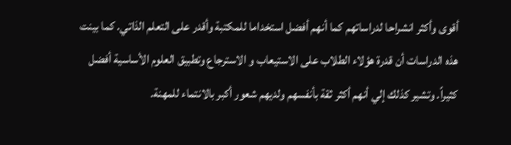أقوى وأكثر انشراحا لدراساتهم كما أنهم أفضل استخداما للمكتبة وأقدر على التعلم الذاتي. كما بينت هذه الدراسات أن قدرة هؤلاء الطلاب على الاستيعاب و الاسترجاع وتطبيق العلوم الأساسية أفضل كثيراً. وتشير كذلك إلي أنهم أكثر ثقة بأنفسهم ولديهم شعور أكبر بالانتماء للمهنة.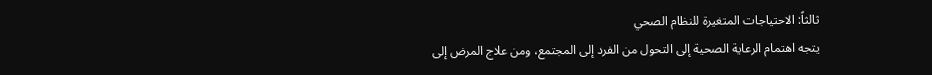ثالثاً: الاحتياجات المتغيرة للنظام الصحي
يتجه اهتمام الرعاية الصحية إلى التحول من الفرد إلى المجتمع، ومن علاج المرض إلى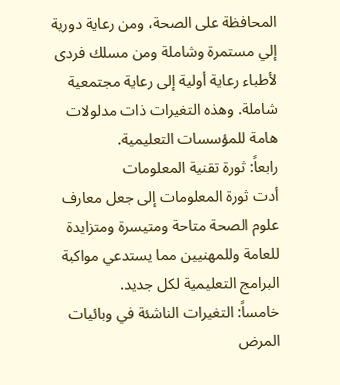المحافظة على الصحة، ومن رعاية دورية إلي مستمرة وشاملة ومن مسلك فردى لأطباء رعاية أولية إلى رعاية مجتمعية شاملة. وهذه التغيرات ذات مدلولات هامة للمؤسسات التعليمية.
رابعاً: ثورة تقنية المعلومات
أدت ثورة المعلومات إلى جعل معارف علوم الصحة متاحة ومتيسرة ومتزايدة للعامة وللمهنيين مما يستدعي مواكبة البرامج التعليمية لكل جديد.
خامساً: التغيرات الناشئة في وبائيات المرض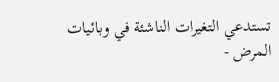تستدعي التغيرات الناشئة في وبائيات المرض -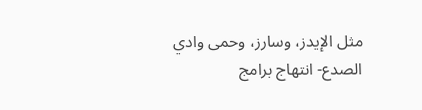مثل الإيدز، وسارز، وحمى وادي الصدع- انتهاج برامج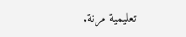تعليمية مرنة.